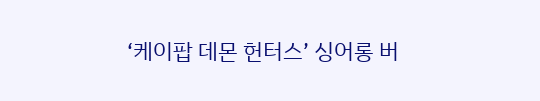‘케이팝 데몬 헌터스’ 싱어롱 버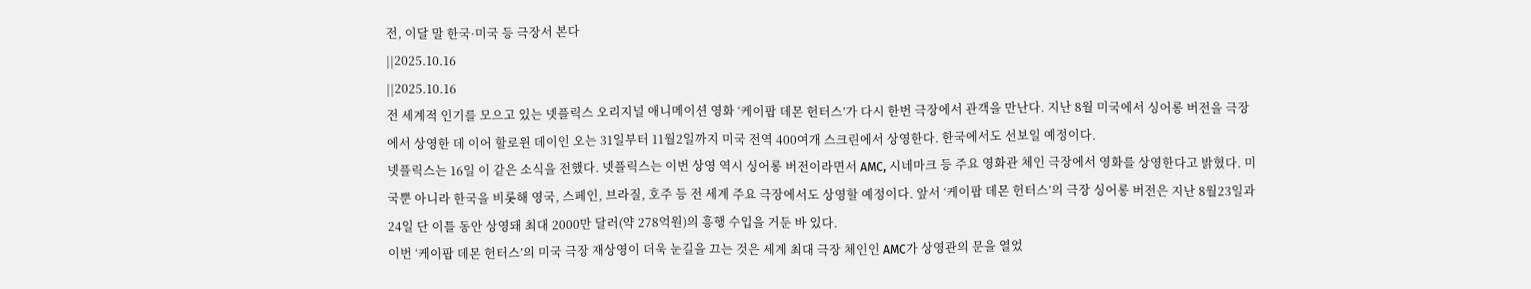전, 이달 말 한국·미국 등 극장서 본다
||2025.10.16
||2025.10.16
전 세계적 인기를 모으고 있는 넷플릭스 오리지널 애니메이션 영화 ‘케이팝 데몬 헌터스’가 다시 한번 극장에서 관객을 만난다. 지난 8월 미국에서 싱어롱 버전을 극장에서 상영한 데 이어 할로윈 데이인 오는 31일부터 11월2일까지 미국 전역 400여개 스크린에서 상영한다. 한국에서도 선보일 예정이다.
넷플릭스는 16일 이 같은 소식을 전했다. 넷플릭스는 이번 상영 역시 싱어롱 버전이라면서 AMC, 시네마크 등 주요 영화관 체인 극장에서 영화를 상영한다고 밝혔다. 미국뿐 아니라 한국을 비롯해 영국, 스페인, 브라질, 호주 등 전 세계 주요 극장에서도 상영할 예정이다. 앞서 ‘케이팝 데몬 헌터스’의 극장 싱어롱 버전은 지난 8월23일과 24일 단 이틀 동안 상영돼 최대 2000만 달러(약 278억원)의 흥행 수입을 거둔 바 있다.
이번 ‘케이팝 데몬 헌터스’의 미국 극장 재상영이 더욱 눈길을 끄는 것은 세계 최대 극장 체인인 AMC가 상영관의 문을 열었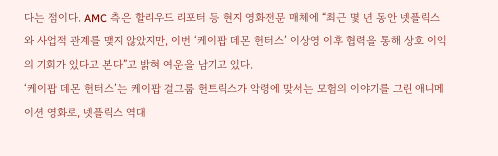다는 점이다. AMC 측은 할리우드 리포터 등 현지 영화전문 매체에 “최근 몇 년 동안 넷플릭스와 사업적 관계를 맺지 않았지만, 이번 ‘케이팝 데몬 헌터스’ 이상영 이후 협력을 통해 상호 이익의 기회가 있다고 본다”고 밝혀 여운을 남기고 있다.
‘케이팝 데몬 헌터스’는 케이팝 걸그룹 헌트릭스가 악령에 맞서는 모험의 이야기를 그린 애니메이션 영화로, 넷플릭스 역대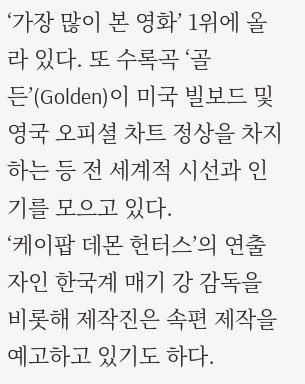‘가장 많이 본 영화’ 1위에 올라 있다. 또 수록곡 ‘골든’(Golden)이 미국 빌보드 및 영국 오피셜 차트 정상을 차지하는 등 전 세계적 시선과 인기를 모으고 있다.
‘케이팝 데몬 헌터스’의 연출자인 한국계 매기 강 감독을 비롯해 제작진은 속편 제작을 예고하고 있기도 하다.